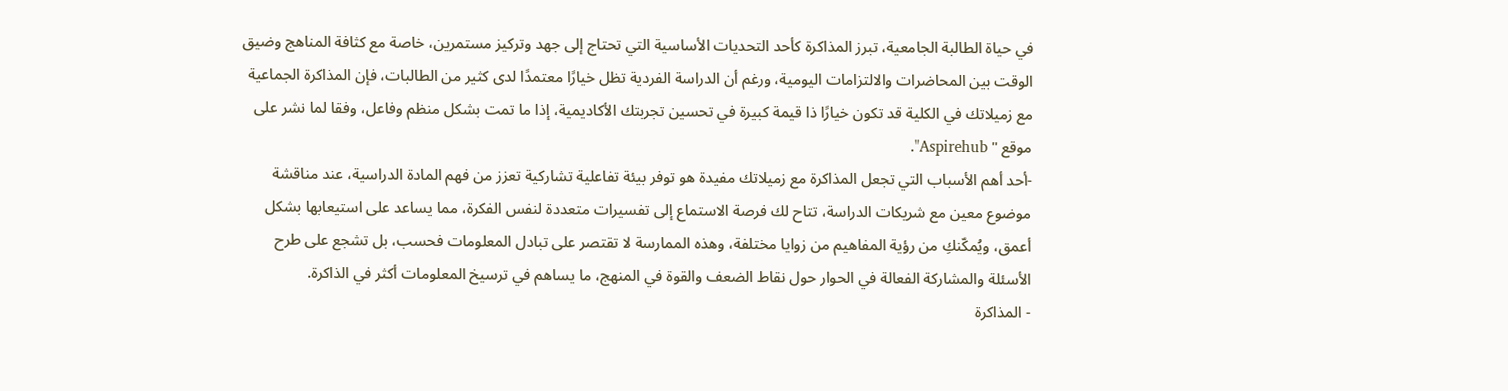في حياة الطالبة الجامعية، تبرز المذاكرة كأحد التحديات الأساسية التي تحتاج إلى جهد وتركيز مستمرين، خاصة مع كثافة المناهج وضيق الوقت بين المحاضرات والالتزامات اليومية، ورغم أن الدراسة الفردية تظل خيارًا معتمدًا لدى كثير من الطالبات، فإن المذاكرة الجماعية مع زميلاتك في الكلية قد تكون خيارًا ذا قيمة كبيرة في تحسين تجربتك الأكاديمية، إذا ما تمت بشكل منظم وفاعل، وفقا لما نشر على موقع " Aspirehub".
-أحد أهم الأسباب التي تجعل المذاكرة مع زميلاتك مفيدة هو توفر بيئة تفاعلية تشاركية تعزز من فهم المادة الدراسية، عند مناقشة موضوع معين مع شريكات الدراسة، تتاح لك فرصة الاستماع إلى تفسيرات متعددة لنفس الفكرة، مما يساعد على استيعابها بشكل أعمق، ويُمكّنكِ من رؤية المفاهيم من زوايا مختلفة، وهذه الممارسة لا تقتصر على تبادل المعلومات فحسب، بل تشجع على طرح الأسئلة والمشاركة الفعالة في الحوار حول نقاط الضعف والقوة في المنهج، ما يساهم في ترسيخ المعلومات أكثر في الذاكرة.
- المذاكرة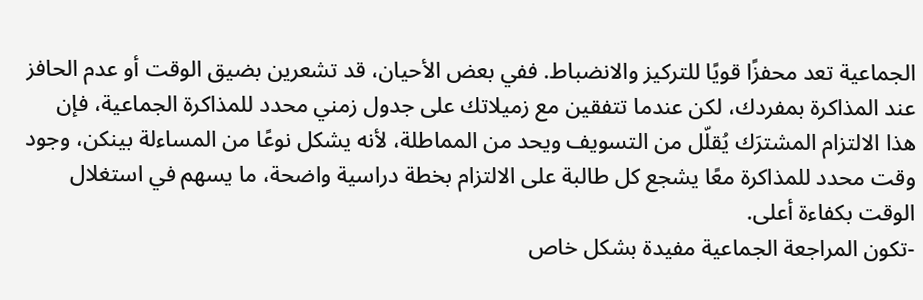الجماعية تعد محفزًا قويًا للتركيز والانضباط. ففي بعض الأحيان، قد تشعرين بضيق الوقت أو عدم الحافز عند المذاكرة بمفردك، لكن عندما تتفقين مع زميلاتك على جدول زمني محدد للمذاكرة الجماعية، فإن هذا الالتزام المشترَك يُقلّل من التسويف ويحد من المماطلة، لأنه يشكل نوعًا من المساءلة بينكن، وجود وقت محدد للمذاكرة معًا يشجع كل طالبة على الالتزام بخطة دراسية واضحة، ما يسهم في استغلال الوقت بكفاءة أعلى.
-تكون المراجعة الجماعية مفيدة بشكل خاص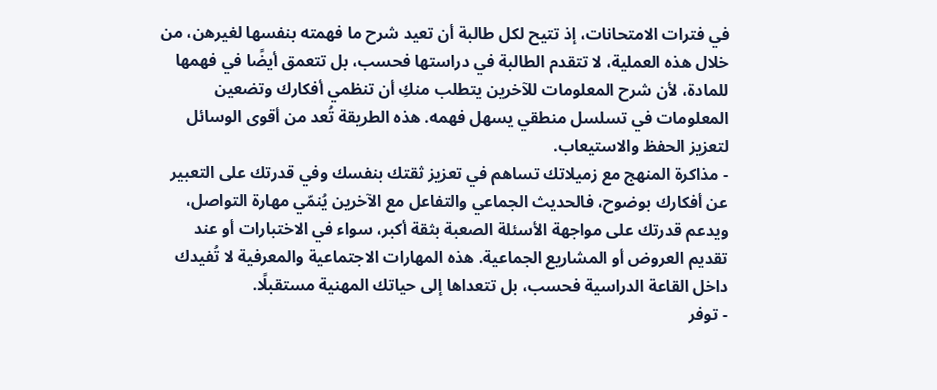في فترات الامتحانات، إذ تتيح لكل طالبة أن تعيد شرح ما فهمته بنفسها لغيرهن، من خلال هذه العملية، لا تتقدم الطالبة في دراستها فحسب، بل تتعمق أيضًا في فهمها للمادة، لأن شرح المعلومات للآخرين يتطلب منكِ أن تنظمي أفكارك وتضعين المعلومات في تسلسل منطقي يسهل فهمه. هذه الطريقة تُعد من أقوى الوسائل لتعزيز الحفظ والاستيعاب.
- مذاكرة المنهج مع زميلاتك تساهم في تعزيز ثقتك بنفسك وفي قدرتك على التعبير عن أفكارك بوضوح، فالحديث الجماعي والتفاعل مع الآخرين يُنمّي مهارة التواصل، ويدعم قدرتك على مواجهة الأسئلة الصعبة بثقة أكبر، سواء في الاختبارات أو عند تقديم العروض أو المشاريع الجماعية. هذه المهارات الاجتماعية والمعرفية لا تُفيدك داخل القاعة الدراسية فحسب، بل تتعداها إلى حياتك المهنية مستقبلًا.
- توفر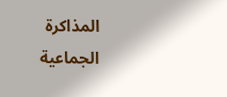المذاكرة الجماعية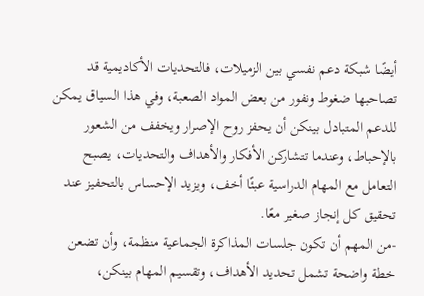أيضًا شبكة دعم نفسي بين الزميلات، فالتحديات الأكاديمية قد تصاحبها ضغوط ونفور من بعض المواد الصعبة، وفي هذا السياق يمكن للدعم المتبادل بينكن أن يحفز روح الإصرار ويخفف من الشعور بالإحباط، وعندما تتشاركن الأفكار والأهداف والتحديات، يصبح التعامل مع المهام الدراسية عبئًا أخف، ويزيد الإحساس بالتحفيز عند تحقيق كل إنجاز صغير معًا.
-من المهم أن تكون جلسات المذاكرة الجماعية منظمة، وأن تضعن خطة واضحة تشمل تحديد الأهداف، وتقسيم المهام بينكن،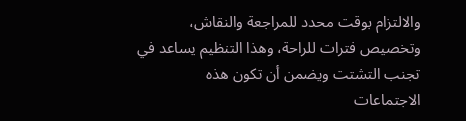والالتزام بوقت محدد للمراجعة والنقاش، وتخصيص فترات للراحة، وهذا التنظيم يساعد في تجنب التشتت ويضمن أن تكون هذه الاجتماعات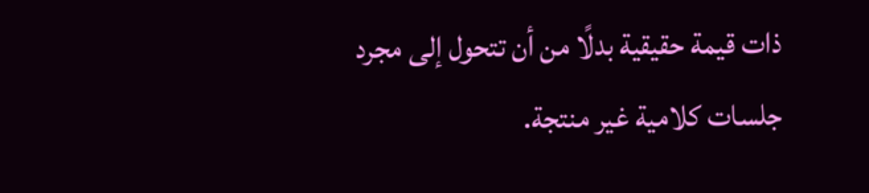ذات قيمة حقيقية بدلًا من أن تتحول إلى مجرد جلسات كلامية غير منتجة.